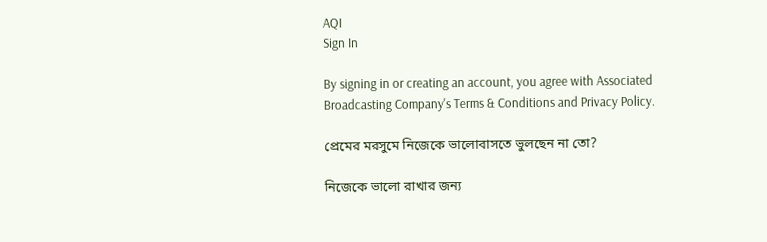AQI
Sign In

By signing in or creating an account, you agree with Associated Broadcasting Company's Terms & Conditions and Privacy Policy.

প্রেমের মরসুমে নিজেকে ভালোবাসতে ভুলছেন না তো?

নিজেকে ভালো রাখার জন্য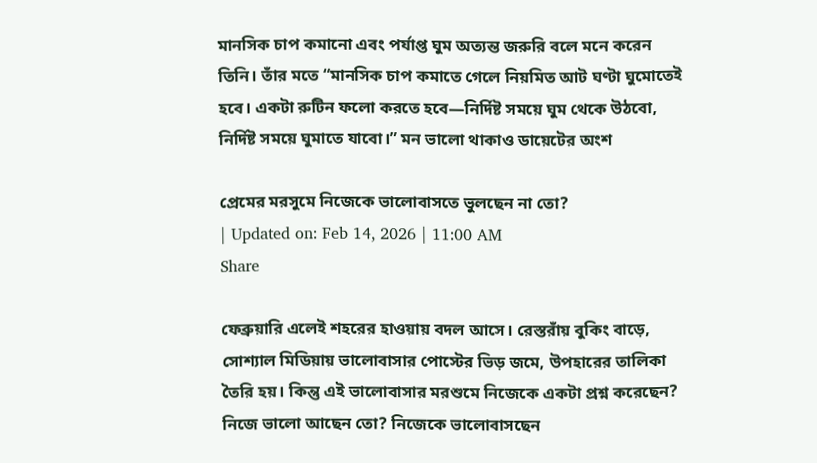মানসিক চাপ কমানো এবং পর্যাপ্ত ঘুম অত্যন্ত জরুরি বলে মনে করেন তিনি। তাঁর মতে “মানসিক চাপ কমাতে গেলে নিয়মিত আট ঘণ্টা ঘুমোতেই হবে। একটা রুটিন ফলো করতে হবে—নির্দিষ্ট সময়ে ঘুম থেকে উঠবো, নির্দিষ্ট সময়ে ঘুমাতে যাবো।” মন ভালো থাকাও ডায়েটের অংশ

প্রেমের মরসুমে নিজেকে ভালোবাসতে ভুলছেন না তো?
| Updated on: Feb 14, 2026 | 11:00 AM
Share

ফেব্রুয়ারি এলেই শহরের হাওয়ায় বদল আসে। রেস্তরাঁয় বুকিং বাড়ে, সোশ্যাল মিডিয়ায় ভালোবাসার পোস্টের ভিড় জমে, উপহারের তালিকা তৈরি হয়। কিন্তু এই ভালোবাসার মরশুমে নিজেকে একটা প্রশ্ন করেছেন? নিজে ভালো আছেন তো? নিজেকে ভালোবাসছেন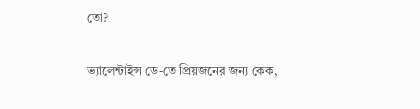তো?

ভ্যালেন্টাইন্স ডে-তে প্রিয়জনের জন্য কেক,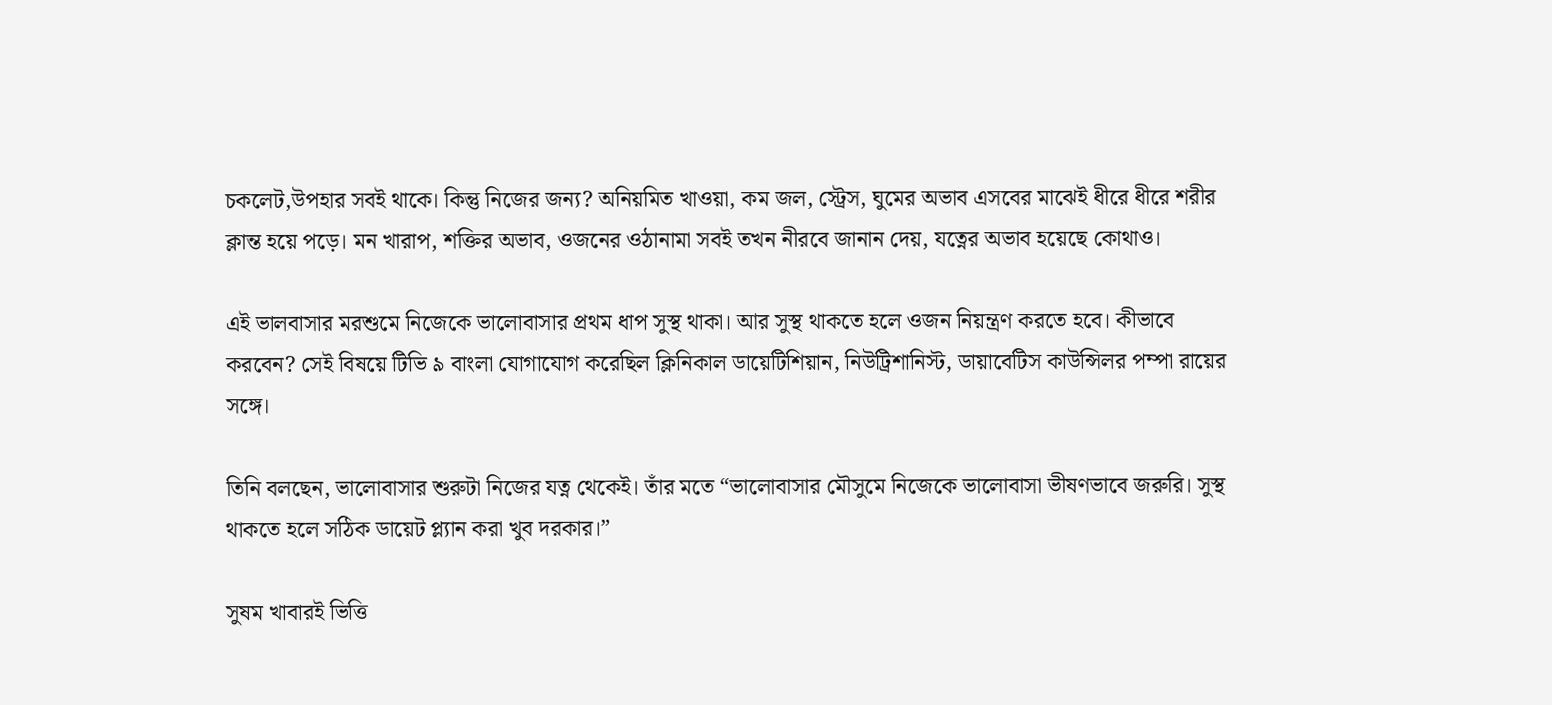চকলেট,উপহার সবই থাকে। কিন্তু নিজের জন্য? অনিয়মিত খাওয়া, কম জল, স্ট্রেস, ঘুমের অভাব এসবের মাঝেই ধীরে ধীরে শরীর ক্লান্ত হয়ে পড়ে। মন খারাপ, শক্তির অভাব, ওজনের ওঠানামা সবই তখন নীরবে জানান দেয়, যত্নের অভাব হয়েছে কোথাও।

এই ভালবাসার মরশুমে নিজেকে ভালোবাসার প্রথম ধাপ সুস্থ থাকা। আর সুস্থ থাকতে হলে ওজন নিয়ন্ত্রণ করতে হবে। কীভাবে করবেন? সেই বিষয়ে টিভি ৯ বাংলা যোগাযোগ করেছিল ক্লিনিকাল ডায়েটিশিয়ান, নিউট্রিশানিস্ট, ডায়াবেটিস কাউন্সিলর পম্পা রায়ের সঙ্গে।

তিনি বলছেন, ভালোবাসার শুরুটা নিজের যত্ন থেকেই। তাঁর মতে “ভালোবাসার মৌসুমে নিজেকে ভালোবাসা ভীষণভাবে জরুরি। সুস্থ থাকতে হলে সঠিক ডায়েট প্ল্যান করা খুব দরকার।”

সুষম খাবারই ভিত্তি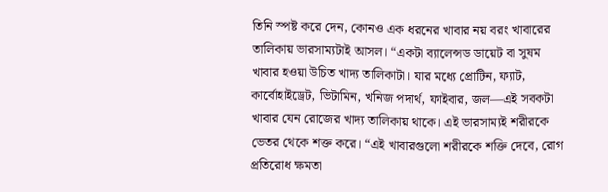তিনি স্পষ্ট করে দেন, কোনও এক ধরনের খাবার নয় বরং খাবারের তালিকায় ভারসাম্যটাই আসল। “একটা ব্যালেন্সড ডায়েট বা সুষম খাবার হওয়া উচিত খাদ্য তালিকাটা। যার মধ্যে প্রোটিন, ফ্যাট, কার্বোহাইড্রেট, ভিটামিন, খনিজ পদার্থ, ফাইবার, জল—এই সবকটা খাবার যেন রোজের খাদ্য তালিকায় থাকে। এই ভারসাম্যই শরীরকে ভেতর থেকে শক্ত করে। “এই খাবারগুলো শরীরকে শক্তি দেবে, রোগ প্রতিরোধ ক্ষমতা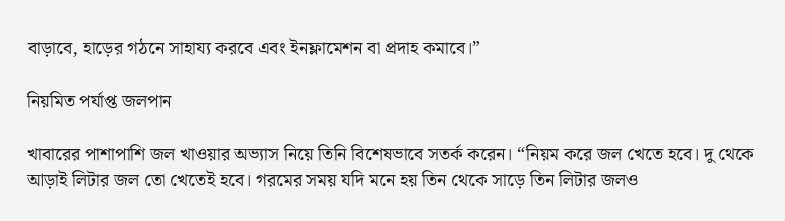বাড়াবে, হাড়ের গঠনে সাহায্য করবে এবং ইনফ্লামেশন বা প্রদাহ কমাবে।”

নিয়মিত পর্যাপ্ত জলপান

খাবারের পাশাপাশি জল খাওয়ার অভ্যাস নিয়ে তিনি বিশেষভাবে সতর্ক করেন। “নিয়ম করে জল খেতে হবে। দু থেকে আড়াই লিটার জল তো খেতেই হবে। গরমের সময় যদি মনে হয় তিন থেকে সাড়ে তিন লিটার জলও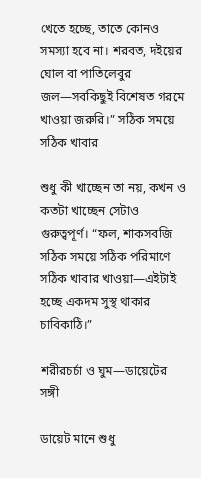খেতে হচ্ছে, তাতে কোনও সমস্যা হবে না। শরবত, দইয়ের ঘোল বা পাতিলেবুর জল—সবকিছুই বিশেষত গরমে খাওয়া জরুরি।” সঠিক সময়ে সঠিক খাবার

শুধু কী খাচ্ছেন তা নয়, কখন ও কতটা খাচ্ছেন সেটাও গুরুত্বপূর্ণ। “ফল, শাকসবজি সঠিক সময়ে সঠিক পরিমাণে সঠিক খাবার খাওয়া—এইটাই হচ্ছে একদম সুস্থ থাকার চাবিকাঠি।”

শরীরচর্চা ও ঘুম—ডায়েটের সঙ্গী

ডায়েট মানে শুধু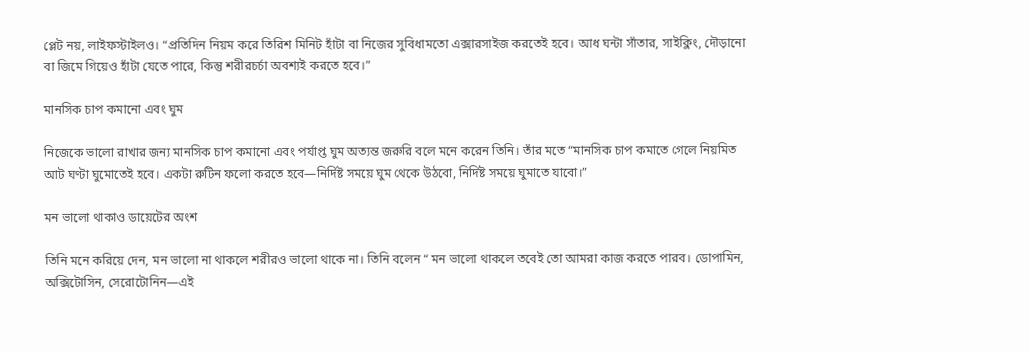প্লেট নয়, লাইফস্টাইলও। “প্রতিদিন নিয়ম করে তিরিশ মিনিট হাঁটা বা নিজের সুবিধামতো এক্সারসাইজ করতেই হবে। আধ ঘন্টা সাঁতার, সাইক্লিং, দৌড়ানো বা জিমে গিয়েও হাঁটা যেতে পারে, কিন্তু শরীরচর্চা অবশ্যই করতে হবে।”

মানসিক চাপ কমানো এবং ঘুম

নিজেকে ভালো রাখার জন্য মানসিক চাপ কমানো এবং পর্যাপ্ত ঘুম অত্যন্ত জরুরি বলে মনে করেন তিনি। তাঁর মতে “মানসিক চাপ কমাতে গেলে নিয়মিত আট ঘণ্টা ঘুমোতেই হবে। একটা রুটিন ফলো করতে হবে—নির্দিষ্ট সময়ে ঘুম থেকে উঠবো, নির্দিষ্ট সময়ে ঘুমাতে যাবো।”

মন ভালো থাকাও ডায়েটের অংশ

তিনি মনে করিয়ে দেন, মন ভালো না থাকলে শরীরও ভালো থাকে না। তিনি বলেন “ মন ভালো থাকলে তবেই তো আমরা কাজ করতে পারব। ডোপামিন, অক্সিটোসিন, সেরোটোনিন—এই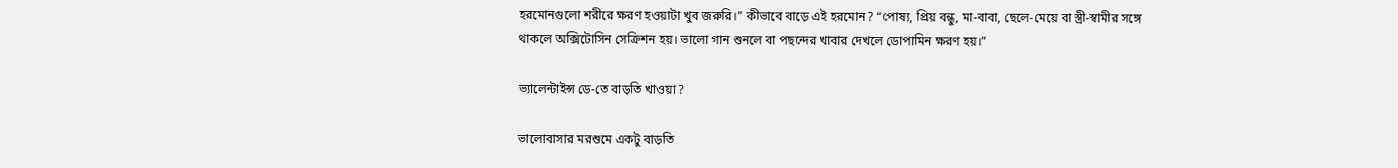হরমোনগুলো শরীরে ক্ষরণ হওয়াটা খুব জরুরি।” কীভাবে বাড়ে এই হরমোন? “পোষ্য, প্রিয় বন্ধু, মা-বাবা, ছেলে-মেয়ে বা স্ত্রী-স্বামীর সঙ্গে থাকলে অক্সিটোসিন সেক্রিশন হয়। ভালো গান শুনলে বা পছন্দের খাবার দেখলে ডোপামিন ক্ষরণ হয়।”

ভ্যালেন্টাইন্স ডে-তে বাড়তি খাওয়া?

ভালোবাসার মরশুমে একটু বাড়তি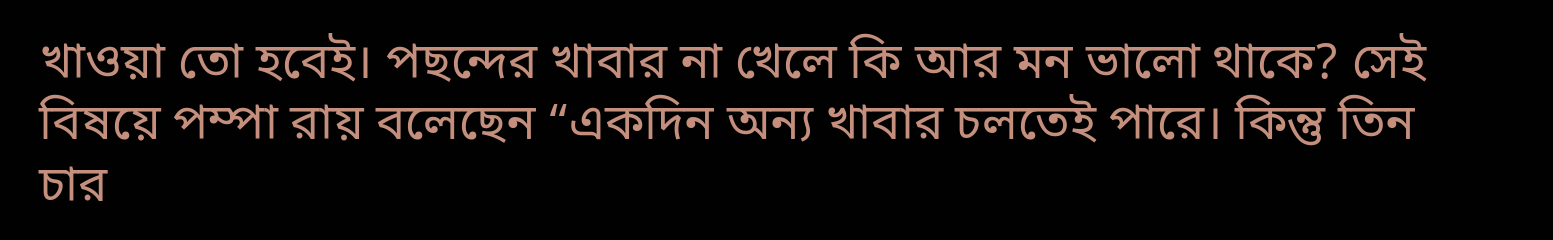খাওয়া তো হবেই। পছন্দের খাবার না খেলে কি আর মন ভালো থাকে? সেই বিষয়ে পম্পা রায় বলেছেন “একদিন অন্য খাবার চলতেই পারে। কিন্তু তিন চার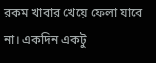রকম খাবার খেয়ে ফেলা যাবে না। একদিন একটু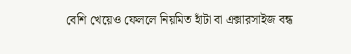বেশি খেয়েও ফেললে নিয়মিত হাঁটা বা এক্সারসাইজ বন্ধ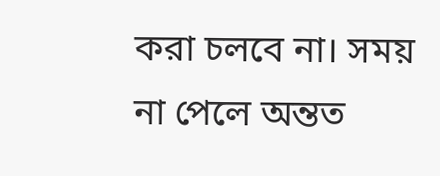করা চলবে না। সময় না পেলে অন্তত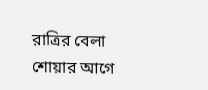রাত্রির বেলা শোয়ার আগে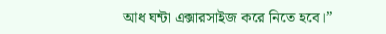আধ ঘন্টা এক্সারসাইজ করে নিতে হবে।”